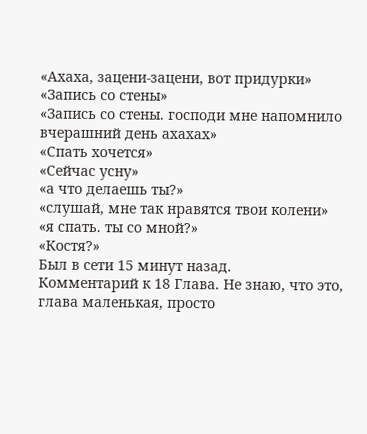«Ахаха, зацени-зацени, вот придурки»
«Запись со стены»
«Запись со стены. господи мне напомнило вчерашний день ахахах»
«Спать хочется»
«Сейчас усну»
«а что делаешь ты?»
«слушай, мне так нравятся твои колени»
«я спать. ты со мной?»
«Костя?»
Был в сети 15 минут назад.
Комментарий к 18 Глава. Не знаю, что это, глава маленькая, просто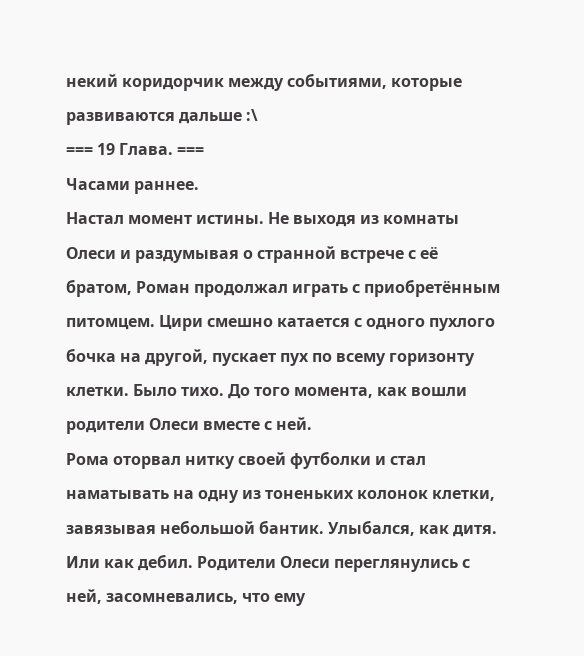некий коридорчик между событиями, которые развиваются дальше :\
=== 19 Глава. ===
Часами раннее.
Настал момент истины. Не выходя из комнаты Олеси и раздумывая о странной встрече с её братом, Роман продолжал играть с приобретённым питомцем. Цири смешно катается с одного пухлого бочка на другой, пускает пух по всему горизонту клетки. Было тихо. До того момента, как вошли родители Олеси вместе с ней.
Рома оторвал нитку своей футболки и стал наматывать на одну из тоненьких колонок клетки, завязывая небольшой бантик. Улыбался, как дитя. Или как дебил. Родители Олеси переглянулись с ней, засомневались, что ему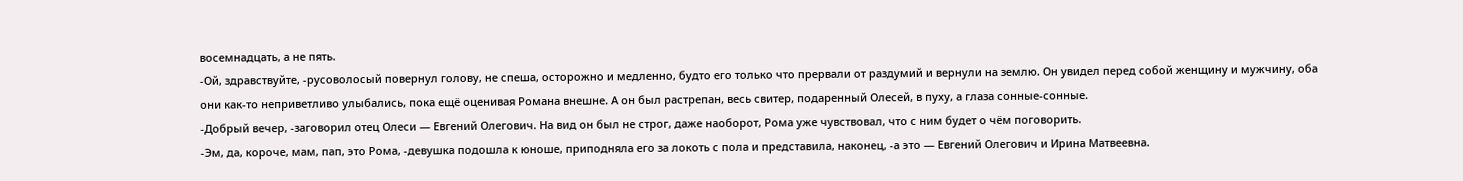восемнадцать, а не пять.
-Ой, здравствуйте, -русоволосый повернул голову, не спеша, осторожно и медленно, будто его только что прервали от раздумий и вернули на землю. Он увидел перед собой женщину и мужчину, оба они как-то неприветливо улыбались, пока ещё оценивая Романа внешне. А он был растрепан, весь свитер, подаренный Олесей, в пуху, а глаза сонные-сонные.
-Добрый вечер, -заговорил отец Олеси — Евгений Олегович. На вид он был не строг, даже наоборот, Рома уже чувствовал, что с ним будет о чём поговорить.
-Эм, да, короче, мам, пап, это Рома, -девушка подошла к юноше, приподняла его за локоть с пола и представила, наконец, -а это — Евгений Олегович и Ирина Матвеевна.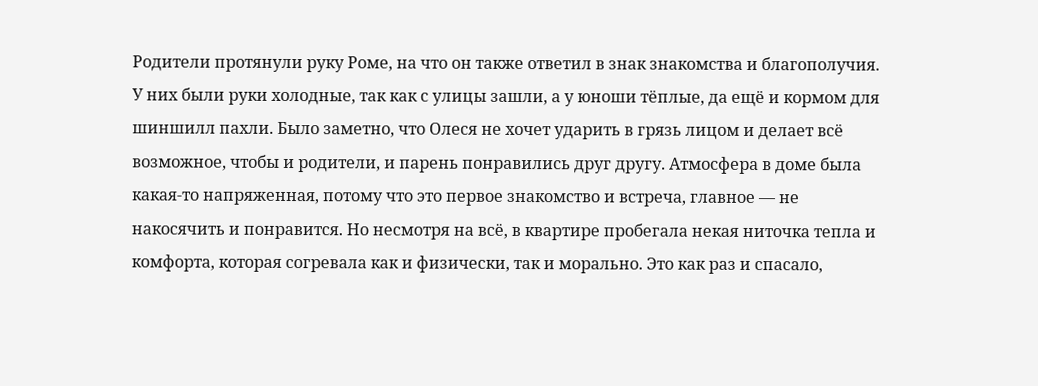Родители протянули руку Роме, на что он также ответил в знак знакомства и благополучия. У них были руки холодные, так как с улицы зашли, а у юноши тёплые, да ещё и кормом для шиншилл пахли. Было заметно, что Олеся не хочет ударить в грязь лицом и делает всё возможное, чтобы и родители, и парень понравились друг другу. Атмосфера в доме была какая-то напряженная, потому что это первое знакомство и встреча, главное — не накосячить и понравится. Но несмотря на всё, в квартире пробегала некая ниточка тепла и комфорта, которая согревала как и физически, так и морально. Это как раз и спасало,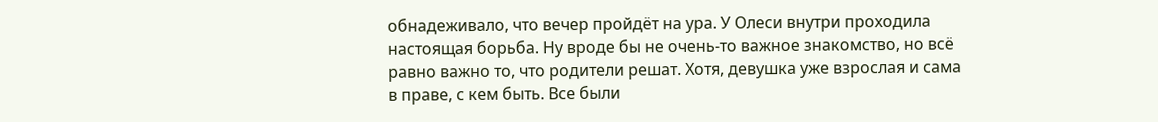обнадеживало, что вечер пройдёт на ура. У Олеси внутри проходила настоящая борьба. Ну вроде бы не очень-то важное знакомство, но всё равно важно то, что родители решат. Хотя, девушка уже взрослая и сама в праве, с кем быть. Все были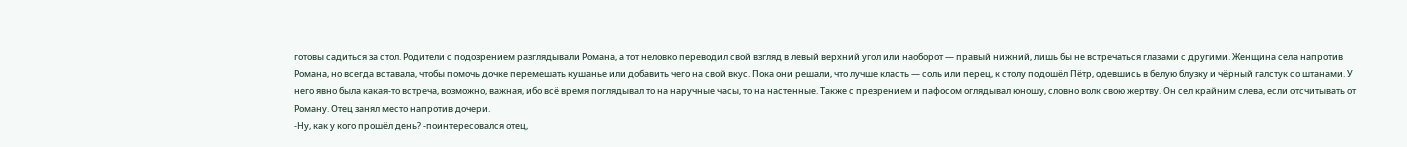готовы садиться за стол. Родители с подозрением разглядывали Романа, а тот неловко переводил свой взгляд в левый верхний угол или наоборот — правый нижний, лишь бы не встречаться глазами с другими. Женщина села напротив Романа, но всегда вставала, чтобы помочь дочке перемешать кушанье или добавить чего на свой вкус. Пока они решали, что лучше класть — соль или перец, к столу подошёл Пётр, одевшись в белую блузку и чёрный галстук со штанами. У него явно была какая-то встреча, возможно, важная, ибо всё время поглядывал то на наручные часы, то на настенные. Также с презрением и пафосом оглядывал юношу, словно волк свою жертву. Он сел крайним слева, если отсчитывать от Роману. Отец занял место напротив дочери.
-Ну, как у кого прошёл день? -поинтересовался отец,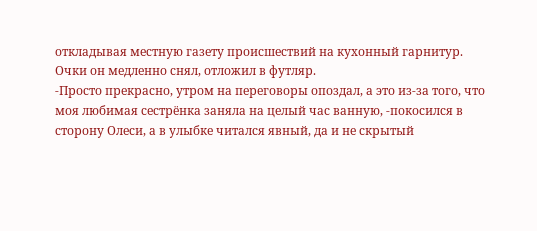откладывая местную газету происшествий на кухонный гарнитур. Очки он медленно снял, отложил в футляр.
-Просто прекрасно, утром на переговоры опоздал, а это из-за того, что моя любимая сестрёнка заняла на целый час ванную, -покосился в сторону Олеси, а в улыбке читался явный, да и не скрытый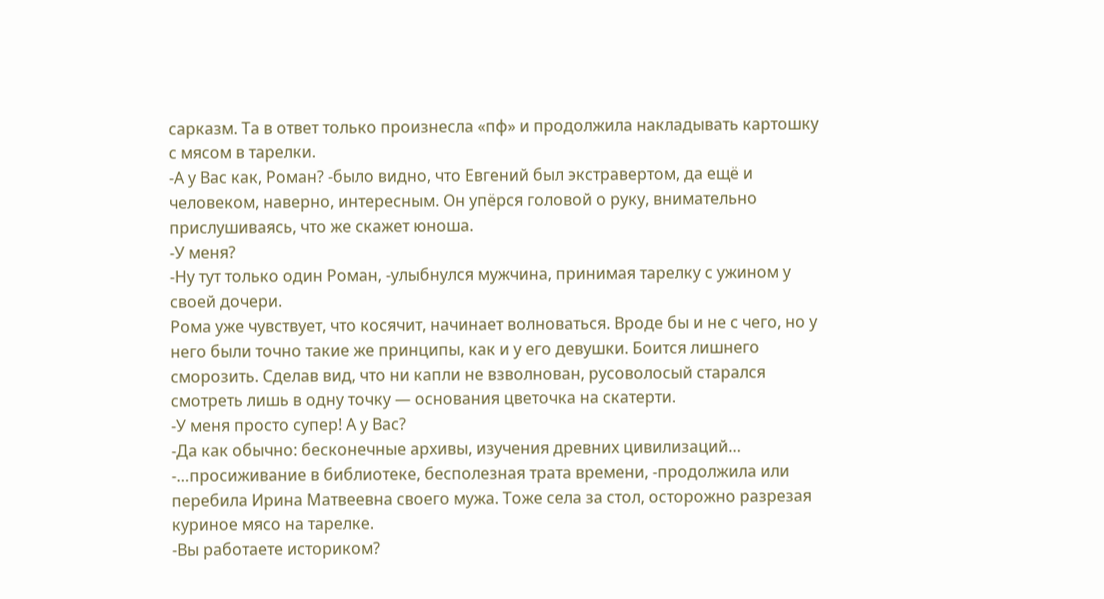сарказм. Та в ответ только произнесла «пф» и продолжила накладывать картошку с мясом в тарелки.
-А у Вас как, Роман? -было видно, что Евгений был экстравертом, да ещё и человеком, наверно, интересным. Он упёрся головой о руку, внимательно прислушиваясь, что же скажет юноша.
-У меня?
-Ну тут только один Роман, -улыбнулся мужчина, принимая тарелку с ужином у своей дочери.
Рома уже чувствует, что косячит, начинает волноваться. Вроде бы и не с чего, но у него были точно такие же принципы, как и у его девушки. Боится лишнего сморозить. Сделав вид, что ни капли не взволнован, русоволосый старался смотреть лишь в одну точку — основания цветочка на скатерти.
-У меня просто супер! А у Вас?
-Да как обычно: бесконечные архивы, изучения древних цивилизаций…
-…просиживание в библиотеке, бесполезная трата времени, -продолжила или перебила Ирина Матвеевна своего мужа. Тоже села за стол, осторожно разрезая куриное мясо на тарелке.
-Вы работаете историком?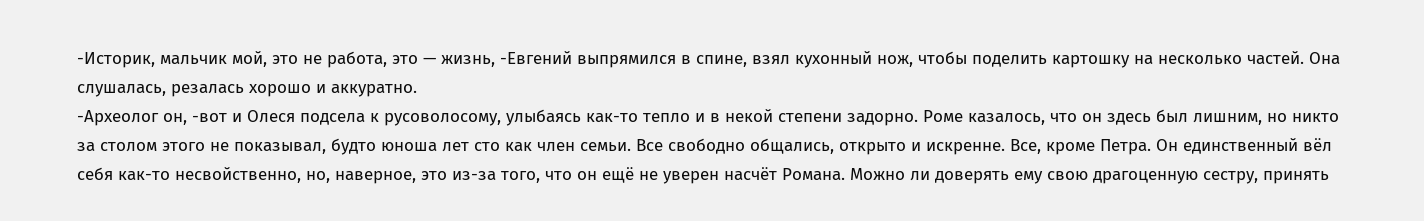-Историк, мальчик мой, это не работа, это — жизнь, -Евгений выпрямился в спине, взял кухонный нож, чтобы поделить картошку на несколько частей. Она слушалась, резалась хорошо и аккуратно.
-Археолог он, -вот и Олеся подсела к русоволосому, улыбаясь как-то тепло и в некой степени задорно. Роме казалось, что он здесь был лишним, но никто за столом этого не показывал, будто юноша лет сто как член семьи. Все свободно общались, открыто и искренне. Все, кроме Петра. Он единственный вёл себя как-то несвойственно, но, наверное, это из-за того, что он ещё не уверен насчёт Романа. Можно ли доверять ему свою драгоценную сестру, принять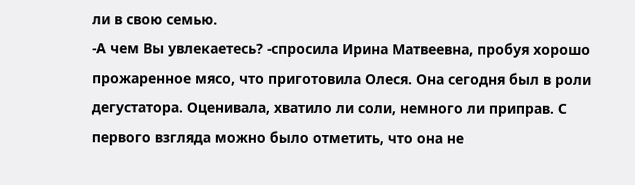ли в свою семью.
-А чем Вы увлекаетесь? -спросила Ирина Матвеевна, пробуя хорошо прожаренное мясо, что приготовила Олеся. Она сегодня был в роли дегустатора. Оценивала, хватило ли соли, немного ли приправ. С первого взгляда можно было отметить, что она не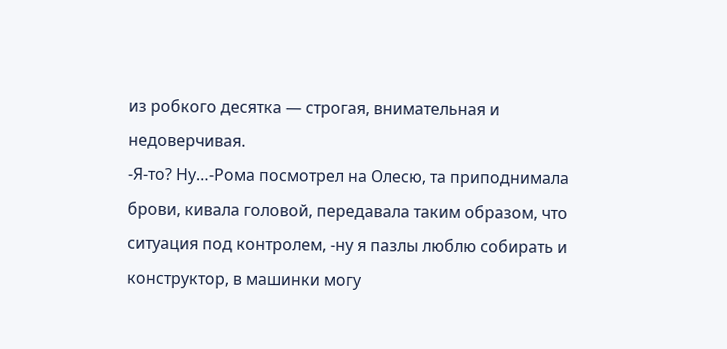из робкого десятка — строгая, внимательная и недоверчивая.
-Я-то? Ну…-Рома посмотрел на Олесю, та приподнимала брови, кивала головой, передавала таким образом, что ситуация под контролем, -ну я пазлы люблю собирать и конструктор, в машинки могу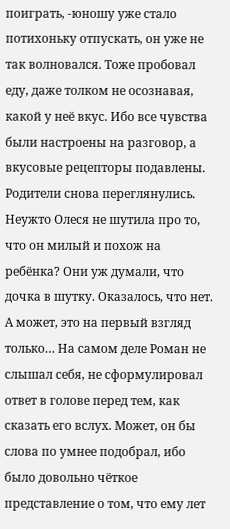поиграть, -юношу уже стало потихоньку отпускать, он уже не так волновался. Тоже пробовал еду, даже толком не осознавая, какой у неё вкус. Ибо все чувства были настроены на разговор, а вкусовые рецепторы подавлены.
Родители снова переглянулись. Неужто Олеся не шутила про то, что он милый и похож на ребёнка? Они уж думали, что дочка в шутку. Оказалось, что нет. А может, это на первый взгляд только… На самом деле Роман не слышал себя, не сформулировал ответ в голове перед тем, как сказать его вслух. Может, он бы слова по умнее подобрал, ибо было довольно чёткое представление о том, что ему лет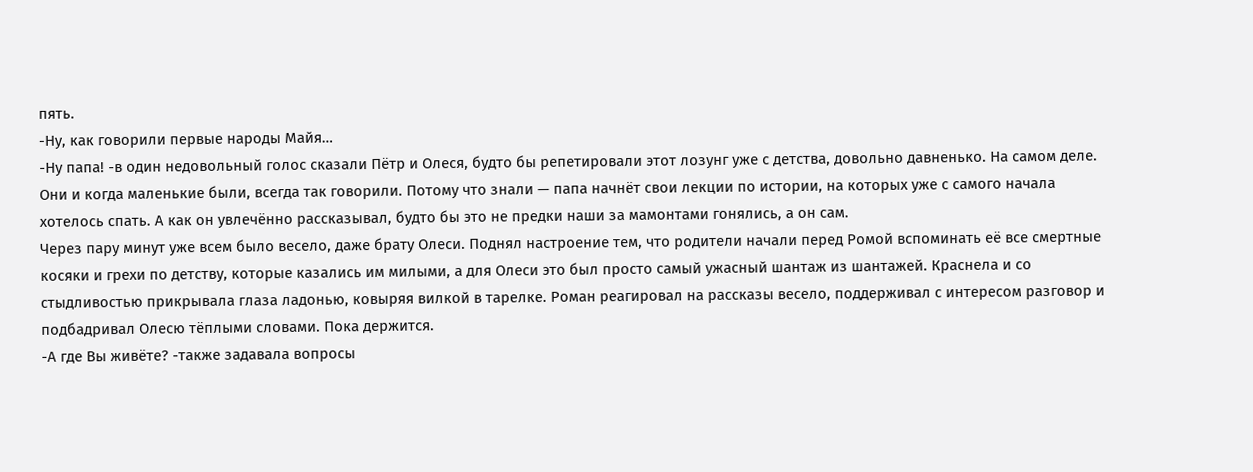пять.
-Ну, как говорили первые народы Майя…
-Ну папа! -в один недовольный голос сказали Пётр и Олеся, будто бы репетировали этот лозунг уже с детства, довольно давненько. На самом деле. Они и когда маленькие были, всегда так говорили. Потому что знали — папа начнёт свои лекции по истории, на которых уже с самого начала хотелось спать. А как он увлечённо рассказывал, будто бы это не предки наши за мамонтами гонялись, а он сам.
Через пару минут уже всем было весело, даже брату Олеси. Поднял настроение тем, что родители начали перед Ромой вспоминать её все смертные косяки и грехи по детству, которые казались им милыми, а для Олеси это был просто самый ужасный шантаж из шантажей. Краснела и со стыдливостью прикрывала глаза ладонью, ковыряя вилкой в тарелке. Роман реагировал на рассказы весело, поддерживал с интересом разговор и подбадривал Олесю тёплыми словами. Пока держится.
-А где Вы живёте? -также задавала вопросы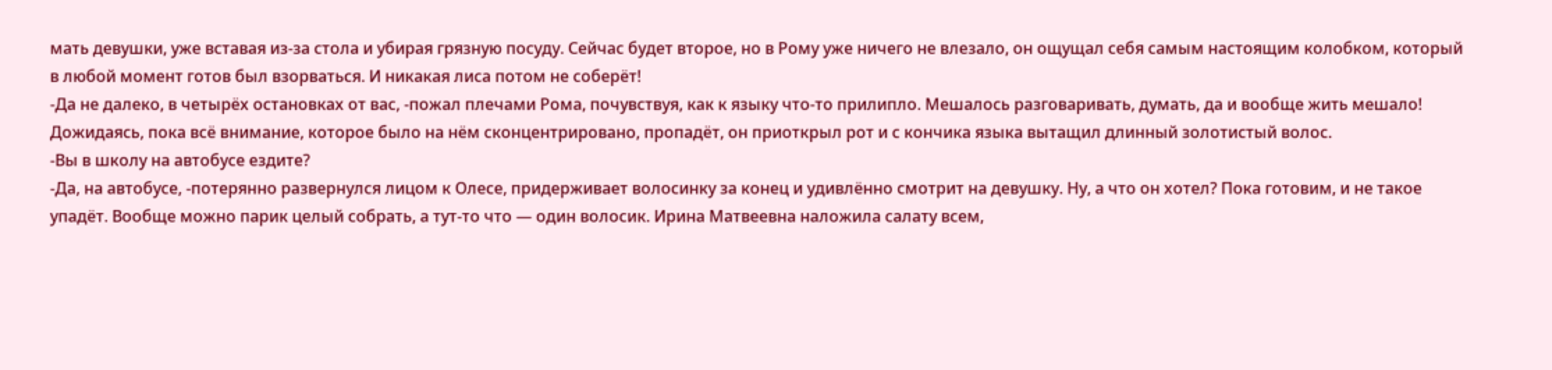мать девушки, уже вставая из-за стола и убирая грязную посуду. Сейчас будет второе, но в Рому уже ничего не влезало, он ощущал себя самым настоящим колобком, который в любой момент готов был взорваться. И никакая лиса потом не соберёт!
-Да не далеко, в четырёх остановках от вас, -пожал плечами Рома, почувствуя, как к языку что-то прилипло. Мешалось разговаривать, думать, да и вообще жить мешало! Дожидаясь, пока всё внимание, которое было на нём сконцентрировано, пропадёт, он приоткрыл рот и с кончика языка вытащил длинный золотистый волос.
-Вы в школу на автобусе ездите?
-Да, на автобусе, -потерянно развернулся лицом к Олесе, придерживает волосинку за конец и удивлённо смотрит на девушку. Ну, а что он хотел? Пока готовим, и не такое упадёт. Вообще можно парик целый собрать, а тут-то что — один волосик. Ирина Матвеевна наложила салату всем,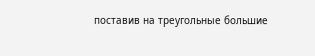поставив на треугольные большие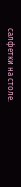салфетки на столе.